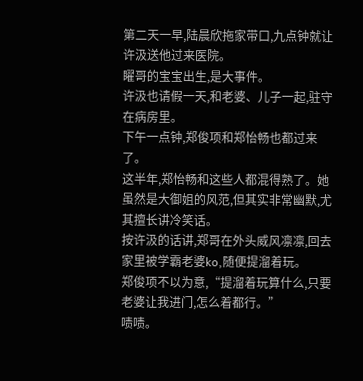第二天一早,陆晨欣拖家带口,九点钟就让许汲送他过来医院。
矅哥的宝宝出生,是大事件。
许汲也请假一天,和老婆、儿子一起,驻守在病房里。
下午一点钟,郑俊项和郑怡畅也都过来了。
这半年,郑怡畅和这些人都混得熟了。她虽然是大御姐的风范,但其实非常幽默,尤其擅长讲冷笑话。
按许汲的话讲,郑哥在外头威风凛凛,回去家里被学霸老婆ko,随便提溜着玩。
郑俊项不以为意,“提溜着玩算什么,只要老婆让我进门,怎么着都行。”
啧啧。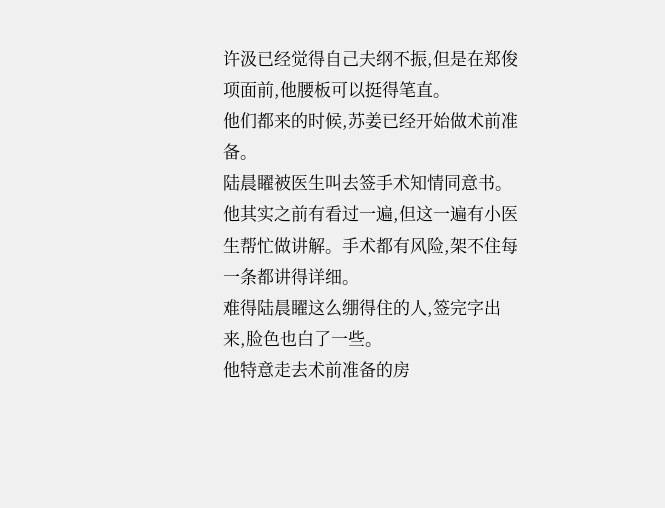许汲已经觉得自己夫纲不振,但是在郑俊项面前,他腰板可以挺得笔直。
他们都来的时候,苏姜已经开始做术前准备。
陆晨矅被医生叫去签手术知情同意书。
他其实之前有看过一遍,但这一遍有小医生帮忙做讲解。手术都有风险,架不住每一条都讲得详细。
难得陆晨矅这么绷得住的人,签完字出来,脸色也白了一些。
他特意走去术前准备的房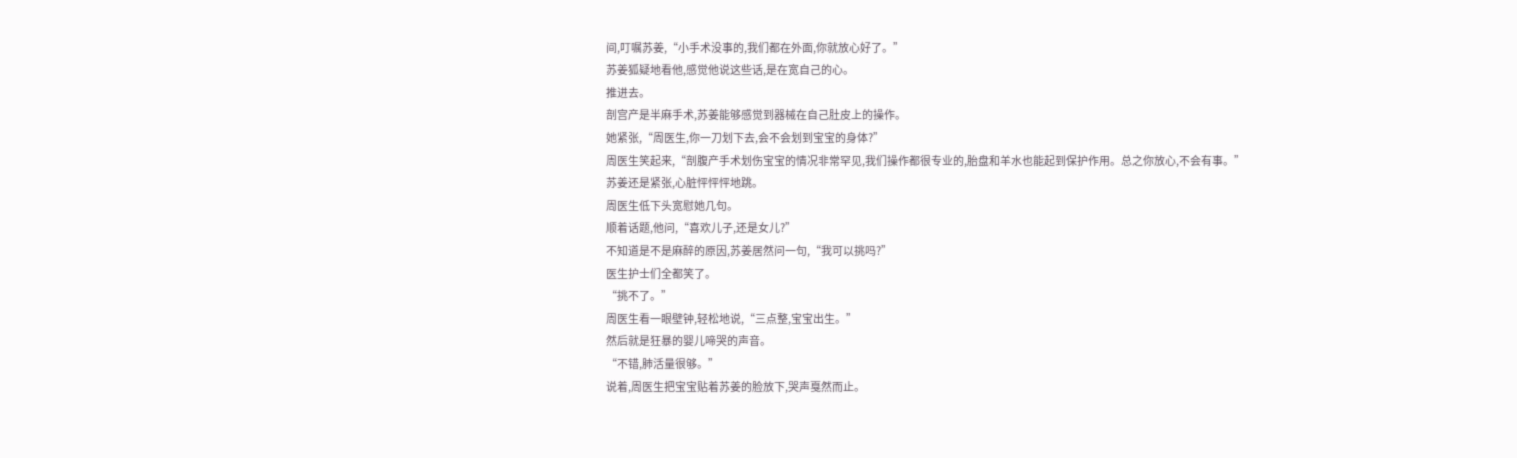间,叮嘱苏姜,“小手术没事的,我们都在外面,你就放心好了。”
苏姜狐疑地看他,感觉他说这些话,是在宽自己的心。
推进去。
剖宫产是半麻手术,苏姜能够感觉到器械在自己肚皮上的操作。
她紧张,“周医生,你一刀划下去,会不会划到宝宝的身体?”
周医生笑起来,“剖腹产手术划伤宝宝的情况非常罕见,我们操作都很专业的,胎盘和羊水也能起到保护作用。总之你放心,不会有事。”
苏姜还是紧张,心脏怦怦怦地跳。
周医生低下头宽慰她几句。
顺着话题,他问,“喜欢儿子,还是女儿?”
不知道是不是麻醉的原因,苏姜居然问一句,“我可以挑吗?”
医生护士们全都笑了。
“挑不了。”
周医生看一眼壁钟,轻松地说,“三点整,宝宝出生。”
然后就是狂暴的婴儿啼哭的声音。
“不错,肺活量很够。”
说着,周医生把宝宝贴着苏姜的脸放下,哭声戛然而止。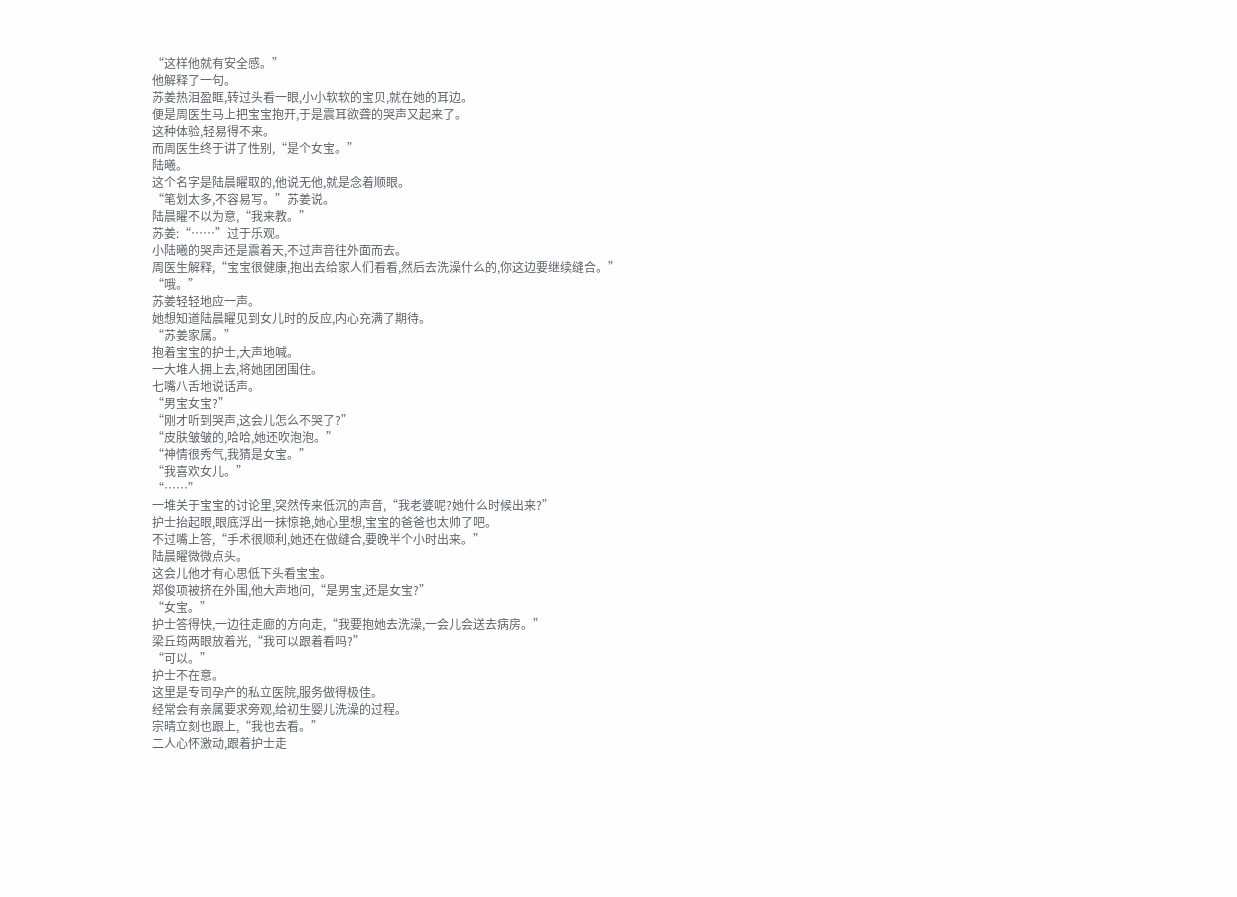“这样他就有安全感。”
他解释了一句。
苏姜热泪盈眶,转过头看一眼,小小软软的宝贝,就在她的耳边。
便是周医生马上把宝宝抱开,于是震耳欲聋的哭声又起来了。
这种体验,轻易得不来。
而周医生终于讲了性别,“是个女宝。”
陆曦。
这个名字是陆晨矅取的,他说无他,就是念着顺眼。
“笔划太多,不容易写。”苏姜说。
陆晨矅不以为意,“我来教。”
苏姜:“……”过于乐观。
小陆曦的哭声还是震着天,不过声音往外面而去。
周医生解释,“宝宝很健康,抱出去给家人们看看,然后去洗澡什么的,你这边要继续缝合。”
“哦。”
苏姜轻轻地应一声。
她想知道陆晨矅见到女儿时的反应,内心充满了期待。
“苏姜家属。”
抱着宝宝的护士,大声地喊。
一大堆人拥上去,将她团团围住。
七嘴八舌地说话声。
“男宝女宝?”
“刚才听到哭声,这会儿怎么不哭了?”
“皮肤皱皱的,哈哈,她还吹泡泡。”
“神情很秀气,我猜是女宝。”
“我喜欢女儿。”
“……”
一堆关于宝宝的讨论里,突然传来低沉的声音,“我老婆呢?她什么时候出来?”
护士抬起眼,眼底浮出一抹惊艳,她心里想,宝宝的爸爸也太帅了吧。
不过嘴上答,“手术很顺利,她还在做缝合,要晚半个小时出来。”
陆晨矅微微点头。
这会儿他才有心思低下头看宝宝。
郑俊项被挤在外围,他大声地问,“是男宝,还是女宝?”
“女宝。”
护士答得快,一边往走廊的方向走,“我要抱她去洗澡,一会儿会送去病房。”
梁丘筠两眼放着光,“我可以跟着看吗?”
“可以。”
护士不在意。
这里是专司孕产的私立医院,服务做得极佳。
经常会有亲属要求旁观,给初生婴儿洗澡的过程。
宗晴立刻也跟上,“我也去看。”
二人心怀激动,跟着护士走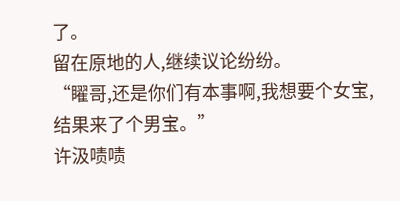了。
留在原地的人,继续议论纷纷。
“矅哥,还是你们有本事啊,我想要个女宝,结果来了个男宝。”
许汲啧啧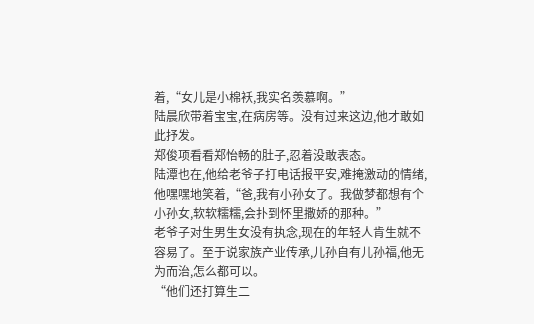着,“女儿是小棉袄,我实名羡慕啊。”
陆晨欣带着宝宝,在病房等。没有过来这边,他才敢如此抒发。
郑俊项看看郑怡畅的肚子,忍着没敢表态。
陆潭也在,他给老爷子打电话报平安,难掩激动的情绪,他嘿嘿地笑着,“爸,我有小孙女了。我做梦都想有个小孙女,软软糯糯,会扑到怀里撒娇的那种。”
老爷子对生男生女没有执念,现在的年轻人肯生就不容易了。至于说家族产业传承,儿孙自有儿孙福,他无为而治,怎么都可以。
“他们还打算生二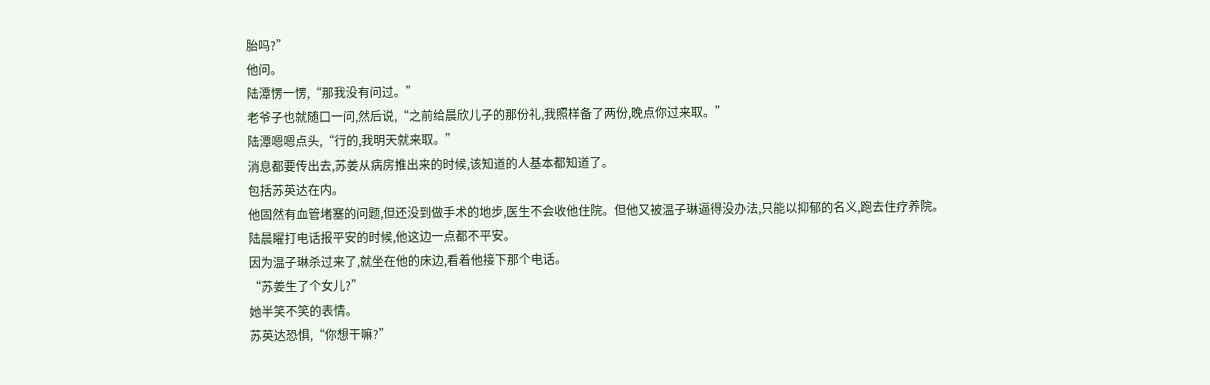胎吗?”
他问。
陆潭愣一愣,“那我没有问过。”
老爷子也就随口一问,然后说,“之前给晨欣儿子的那份礼,我照样备了两份,晚点你过来取。”
陆潭嗯嗯点头,“行的,我明天就来取。”
消息都要传出去,苏姜从病房推出来的时候,该知道的人基本都知道了。
包括苏英达在内。
他固然有血管堵塞的问题,但还没到做手术的地步,医生不会收他住院。但他又被温子琳逼得没办法,只能以抑郁的名义,跑去住疗养院。
陆晨矅打电话报平安的时候,他这边一点都不平安。
因为温子琳杀过来了,就坐在他的床边,看着他接下那个电话。
“苏姜生了个女儿?”
她半笑不笑的表情。
苏英达恐惧,“你想干嘛?”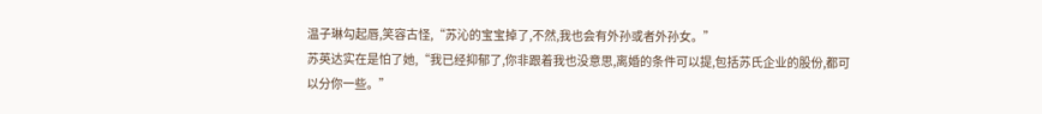温子琳勾起唇,笑容古怪,“苏沁的宝宝掉了,不然,我也会有外孙或者外孙女。”
苏英达实在是怕了她,“我已经抑郁了,你非跟着我也没意思,离婚的条件可以提,包括苏氏企业的股份,都可以分你一些。”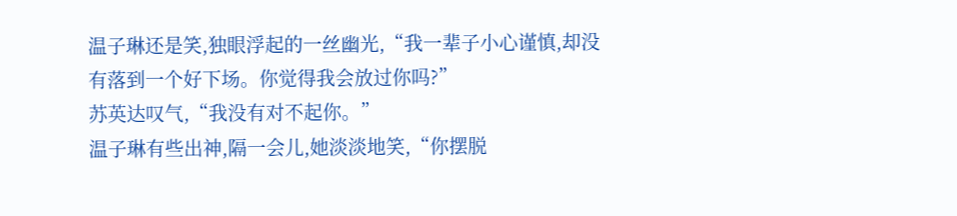温子琳还是笑,独眼浮起的一丝幽光,“我一辈子小心谨慎,却没有落到一个好下场。你觉得我会放过你吗?”
苏英达叹气,“我没有对不起你。”
温子琳有些出神,隔一会儿,她淡淡地笑,“你摆脱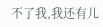不了我,我还有儿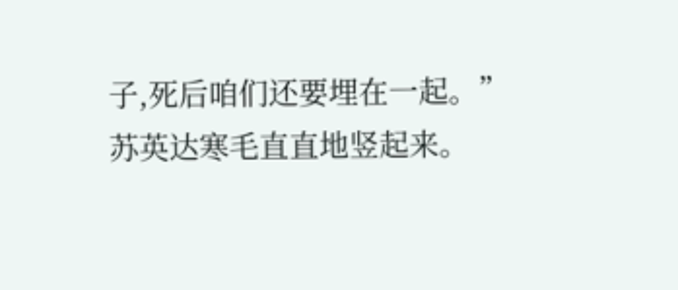子,死后咱们还要埋在一起。”
苏英达寒毛直直地竖起来。